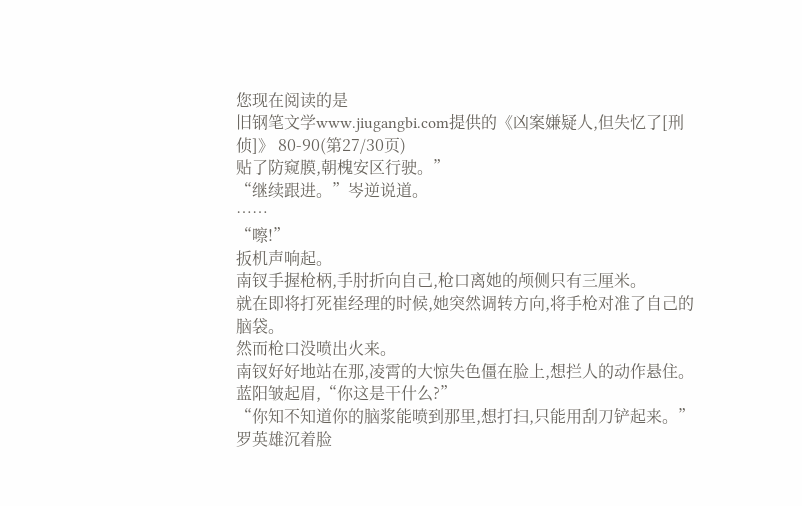您现在阅读的是
旧钢笔文学www.jiugangbi.com提供的《凶案嫌疑人,但失忆了[刑侦]》 80-90(第27/30页)
贴了防窥膜,朝槐安区行驶。”
“继续跟进。”岑逆说道。
……
“嚓!”
扳机声响起。
南钗手握枪柄,手肘折向自己,枪口离她的颅侧只有三厘米。
就在即将打死崔经理的时候,她突然调转方向,将手枪对准了自己的脑袋。
然而枪口没喷出火来。
南钗好好地站在那,凌霄的大惊失色僵在脸上,想拦人的动作悬住。蓝阳皱起眉,“你这是干什么?”
“你知不知道你的脑浆能喷到那里,想打扫,只能用刮刀铲起来。”罗英雄沉着脸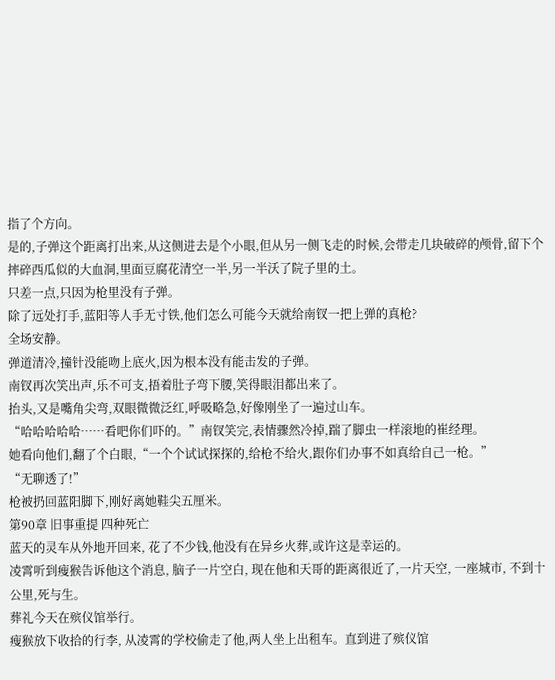指了个方向。
是的,子弹这个距离打出来,从这侧进去是个小眼,但从另一侧飞走的时候,会带走几块破碎的颅骨,留下个摔碎西瓜似的大血洞,里面豆腐花清空一半,另一半沃了院子里的土。
只差一点,只因为枪里没有子弹。
除了远处打手,蓝阳等人手无寸铁,他们怎么可能今天就给南钗一把上弹的真枪?
全场安静。
弹道清冷,撞针没能吻上底火,因为根本没有能击发的子弹。
南钗再次笑出声,乐不可支,捂着肚子弯下腰,笑得眼泪都出来了。
抬头,又是嘴角尖弯,双眼微微泛红,呼吸略急,好像刚坐了一遍过山车。
“哈哈哈哈哈……看吧你们吓的。”南钗笑完,表情骤然冷掉,踹了脚虫一样滚地的崔经理。
她看向他们,翻了个白眼,“一个个试试探探的,给枪不给火,跟你们办事不如真给自己一枪。”
“无聊透了!”
枪被扔回蓝阳脚下,刚好离她鞋尖五厘米。
第90章 旧事重提 四种死亡
蓝天的灵车从外地开回来, 花了不少钱,他没有在异乡火葬,或许这是幸运的。
凌霄听到瘦猴告诉他这个消息, 脑子一片空白, 现在他和天哥的距离很近了,一片天空, 一座城市, 不到十公里,死与生。
葬礼今天在殡仪馆举行。
瘦猴放下收拾的行李, 从凌霄的学校偷走了他,两人坐上出租车。直到进了殡仪馆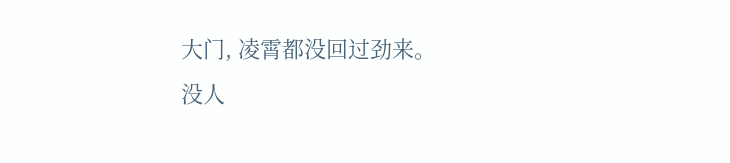大门, 凌霄都没回过劲来。
没人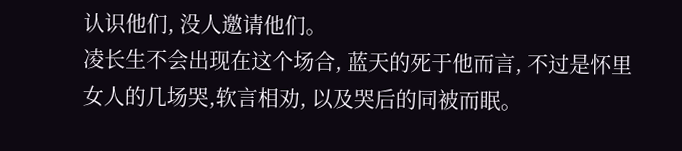认识他们, 没人邀请他们。
凌长生不会出现在这个场合, 蓝天的死于他而言, 不过是怀里女人的几场哭,软言相劝, 以及哭后的同被而眠。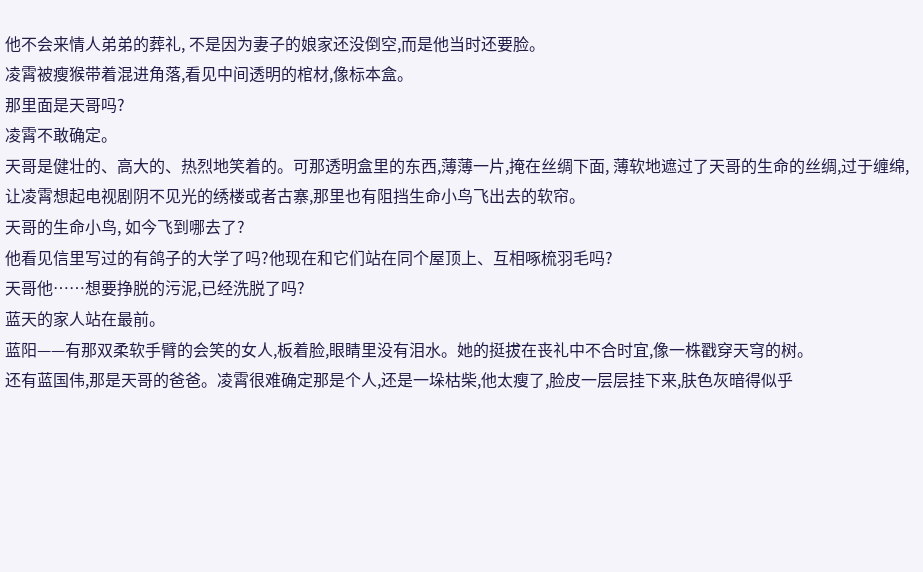他不会来情人弟弟的葬礼, 不是因为妻子的娘家还没倒空,而是他当时还要脸。
凌霄被瘦猴带着混进角落,看见中间透明的棺材,像标本盒。
那里面是天哥吗?
凌霄不敢确定。
天哥是健壮的、高大的、热烈地笑着的。可那透明盒里的东西,薄薄一片,掩在丝绸下面, 薄软地遮过了天哥的生命的丝绸,过于缠绵,让凌霄想起电视剧阴不见光的绣楼或者古寨,那里也有阻挡生命小鸟飞出去的软帘。
天哥的生命小鸟, 如今飞到哪去了?
他看见信里写过的有鸽子的大学了吗?他现在和它们站在同个屋顶上、互相啄梳羽毛吗?
天哥他……想要挣脱的污泥,已经洗脱了吗?
蓝天的家人站在最前。
蓝阳——有那双柔软手臂的会笑的女人,板着脸,眼睛里没有泪水。她的挺拔在丧礼中不合时宜,像一株戳穿天穹的树。
还有蓝国伟,那是天哥的爸爸。凌霄很难确定那是个人,还是一垛枯柴,他太瘦了,脸皮一层层挂下来,肤色灰暗得似乎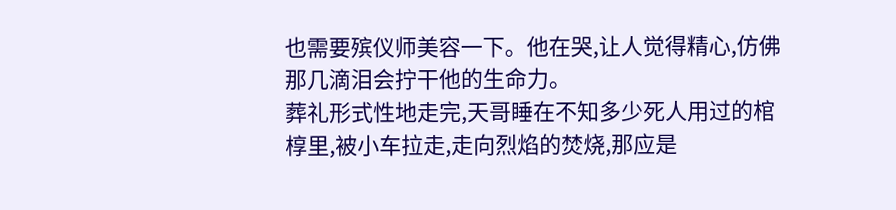也需要殡仪师美容一下。他在哭,让人觉得精心,仿佛那几滴泪会拧干他的生命力。
葬礼形式性地走完,天哥睡在不知多少死人用过的棺椁里,被小车拉走,走向烈焰的焚烧,那应是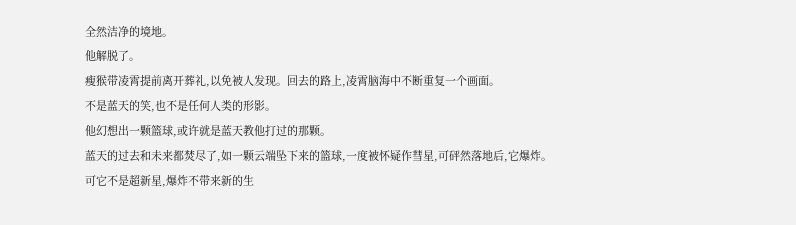全然洁净的境地。
他解脱了。
瘦猴带凌霄提前离开葬礼,以免被人发现。回去的路上,凌霄脑海中不断重复一个画面。
不是蓝天的笑,也不是任何人类的形影。
他幻想出一颗篮球,或许就是蓝天教他打过的那颗。
蓝天的过去和未来都焚尽了,如一颗云端坠下来的篮球,一度被怀疑作彗星,可砰然落地后,它爆炸。
可它不是超新星,爆炸不带来新的生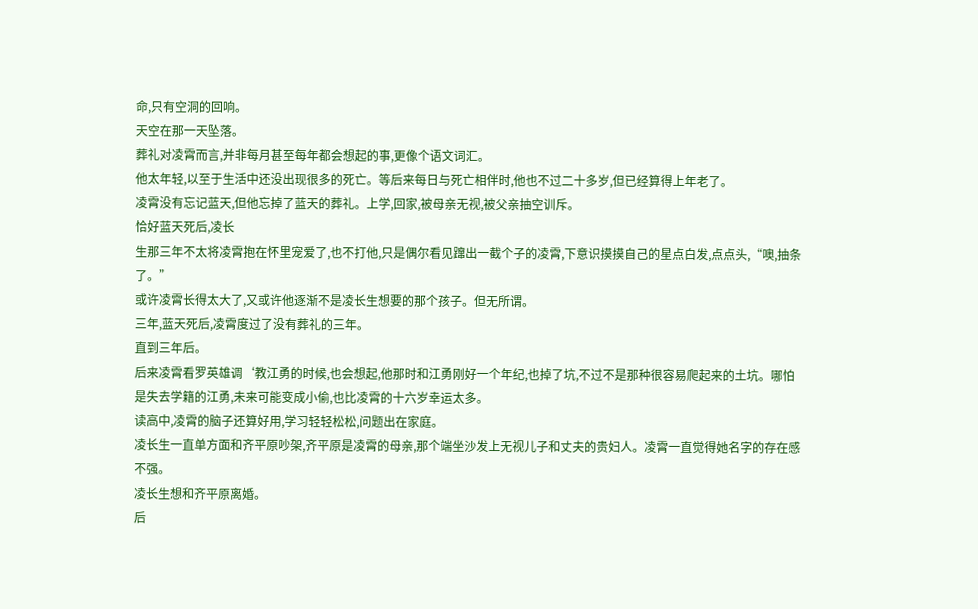命,只有空洞的回响。
天空在那一天坠落。
葬礼对凌霄而言,并非每月甚至每年都会想起的事,更像个语文词汇。
他太年轻,以至于生活中还没出现很多的死亡。等后来每日与死亡相伴时,他也不过二十多岁,但已经算得上年老了。
凌霄没有忘记蓝天,但他忘掉了蓝天的葬礼。上学,回家,被母亲无视,被父亲抽空训斥。
恰好蓝天死后,凌长
生那三年不太将凌霄抱在怀里宠爱了,也不打他,只是偶尔看见蹿出一截个子的凌霄,下意识摸摸自己的星点白发,点点头,“噢,抽条了。”
或许凌霄长得太大了,又或许他逐渐不是凌长生想要的那个孩子。但无所谓。
三年,蓝天死后,凌霄度过了没有葬礼的三年。
直到三年后。
后来凌霄看罗英雄调‘教江勇的时候,也会想起,他那时和江勇刚好一个年纪,也掉了坑,不过不是那种很容易爬起来的土坑。哪怕是失去学籍的江勇,未来可能变成小偷,也比凌霄的十六岁幸运太多。
读高中,凌霄的脑子还算好用,学习轻轻松松,问题出在家庭。
凌长生一直单方面和齐平原吵架,齐平原是凌霄的母亲,那个端坐沙发上无视儿子和丈夫的贵妇人。凌霄一直觉得她名字的存在感不强。
凌长生想和齐平原离婚。
后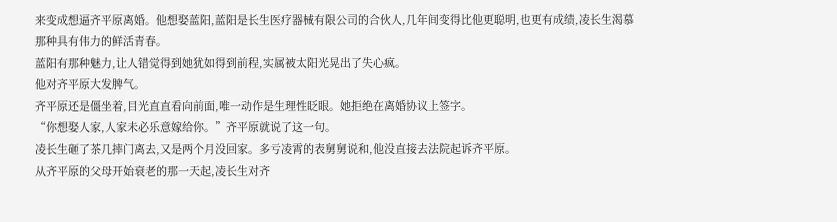来变成想逼齐平原离婚。他想娶蓝阳,蓝阳是长生医疗器械有限公司的合伙人,几年间变得比他更聪明,也更有成绩,凌长生渴慕那种具有伟力的鲜活青春。
蓝阳有那种魅力,让人错觉得到她犹如得到前程,实属被太阳光晃出了失心疯。
他对齐平原大发脾气。
齐平原还是僵坐着,目光直直看向前面,唯一动作是生理性眨眼。她拒绝在离婚协议上签字。
“你想娶人家,人家未必乐意嫁给你。”齐平原就说了这一句。
凌长生砸了茶几摔门离去,又是两个月没回家。多亏凌霄的表舅舅说和,他没直接去法院起诉齐平原。
从齐平原的父母开始衰老的那一天起,凌长生对齐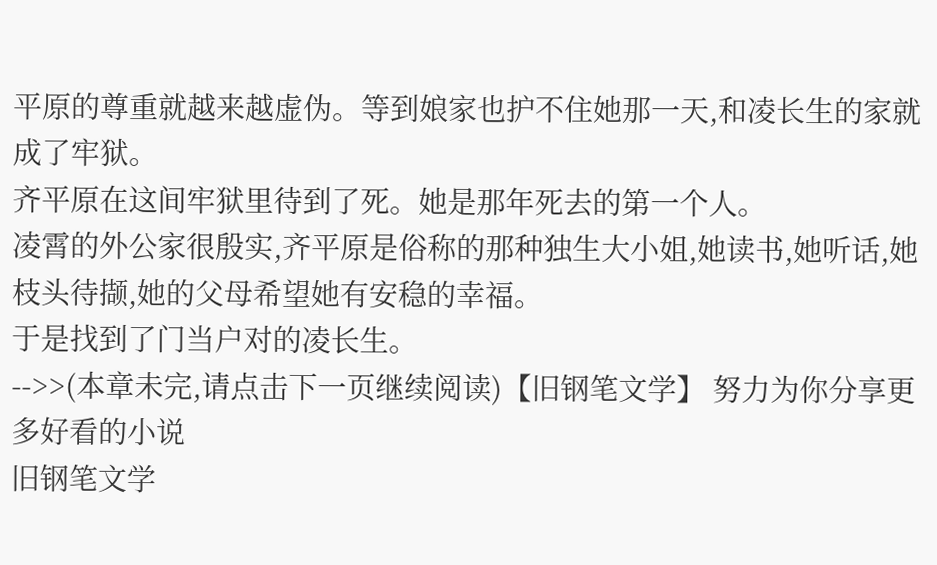平原的尊重就越来越虚伪。等到娘家也护不住她那一天,和凌长生的家就成了牢狱。
齐平原在这间牢狱里待到了死。她是那年死去的第一个人。
凌霄的外公家很殷实,齐平原是俗称的那种独生大小姐,她读书,她听话,她枝头待撷,她的父母希望她有安稳的幸福。
于是找到了门当户对的凌长生。
-->>(本章未完,请点击下一页继续阅读)【旧钢笔文学】 努力为你分享更多好看的小说
旧钢笔文学